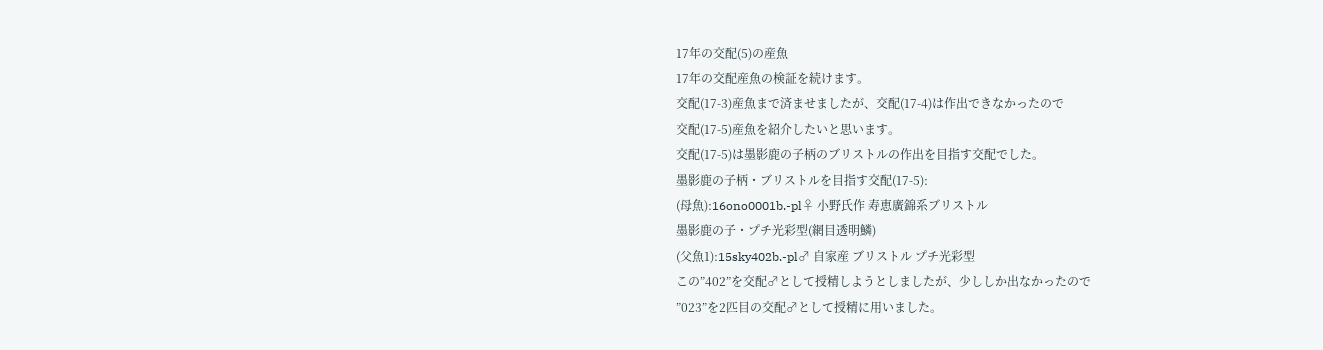17年の交配(5)の産魚
17年の交配産魚の検証を続けます。
交配(17-3)産魚まで済ませましたが、交配(17-4)は作出できなかったので
交配(17-5)産魚を紹介したいと思います。
交配(17-5)は墨影鹿の子柄のブリストルの作出を目指す交配でした。
墨影鹿の子柄・ブリストルを目指す交配(17-5):
(母魚):16ono0001b.-pl♀ 小野氏作 寿恵廣錦系ブリストル
墨影鹿の子・プチ光彩型(網目透明鱗)
(父魚1):15sky402b.-pl♂ 自家産 ブリストル プチ光彩型
この”402”を交配♂として授精しようとしましたが、少ししか出なかったので
”023”を2匹目の交配♂として授精に用いました。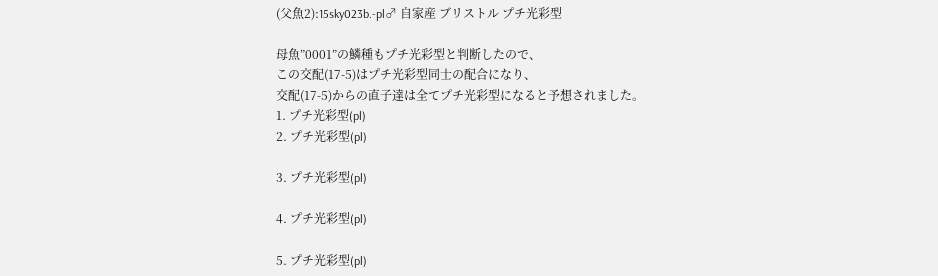(父魚2):15sky023b.-pl♂ 自家産 ブリストル プチ光彩型

母魚”0001”の鱗種もプチ光彩型と判断したので、
この交配(17-5)はプチ光彩型同士の配合になり、
交配(17-5)からの直子達は全てプチ光彩型になると予想されました。
1. プチ光彩型(pl)
2. プチ光彩型(pl)

3. プチ光彩型(pl)

4. プチ光彩型(pl)

5. プチ光彩型(pl)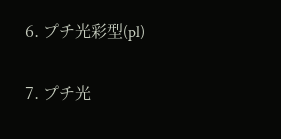6. プチ光彩型(pl)

7. プチ光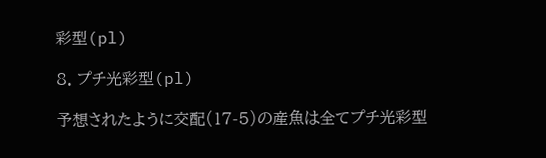彩型(pl)

8. プチ光彩型(pl)

予想されたように交配(17-5)の産魚は全てプチ光彩型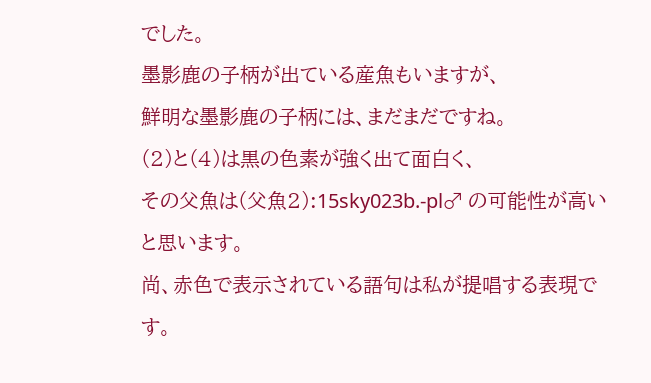でした。
墨影鹿の子柄が出ている産魚もいますが、
鮮明な墨影鹿の子柄には、まだまだですね。
(2)と(4)は黒の色素が強く出て面白く、
その父魚は(父魚2):15sky023b.-pl♂ の可能性が高いと思います。
尚、赤色で表示されている語句は私が提唱する表現です。